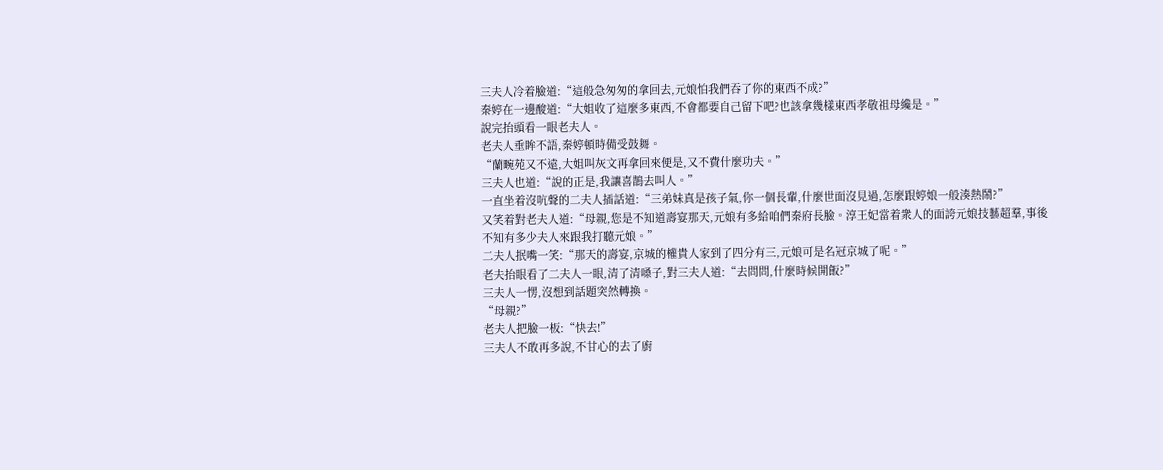三夫人冷着臉道:“這般急匆匆的拿回去,元娘怕我們吞了你的東西不成?”
秦婷在一邊酸道:“大姐收了這麼多東西,不會都要自己留下吧?也該拿幾樣東西孝敬祖母纔是。”
說完抬頭看一眼老夫人。
老夫人垂眸不語,秦婷頓時備受鼓舞。
“蘭畹苑又不遠,大姐叫灰文再拿回來便是,又不費什麼功夫。”
三夫人也道:“說的正是,我讓喜鵲去叫人。”
一直坐着沒吭聲的二夫人插話道:“三弟妹真是孩子氣,你一個長輩,什麼世面沒見過,怎麼跟婷娘一般湊熱鬧?”
又笑着對老夫人道:“母親,您是不知道壽宴那天,元娘有多給咱們秦府長臉。淳王妃當着衆人的面誇元娘技藝超羣,事後不知有多少夫人來跟我打聽元娘。”
二夫人抿嘴一笑:“那天的壽宴,京城的權貴人家到了四分有三,元娘可是名冠京城了呢。”
老夫抬眼看了二夫人一眼,清了清嗓子,對三夫人道:“去問問,什麼時候開飯?”
三夫人一愣,沒想到話題突然轉換。
“母親?”
老夫人把臉一板:“快去!”
三夫人不敢再多說,不甘心的去了廚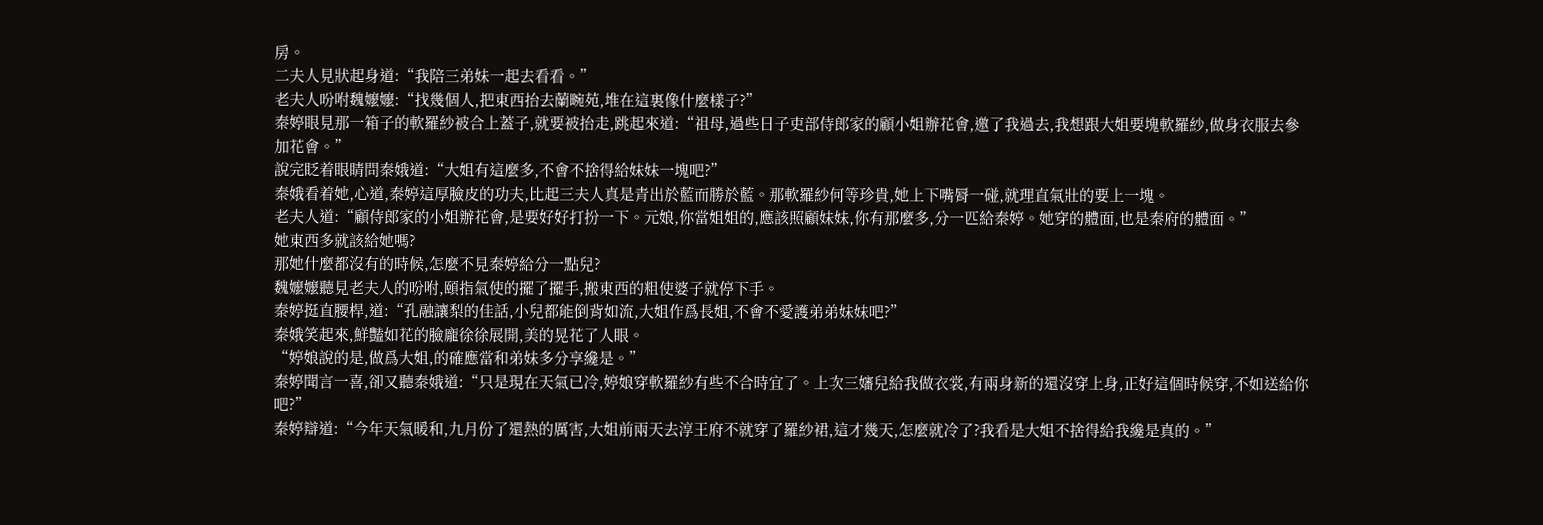房。
二夫人見狀起身道:“我陪三弟妹一起去看看。”
老夫人吩咐魏嬤嬤:“找幾個人,把東西抬去蘭畹苑,堆在這裏像什麼樣子?”
秦婷眼見那一箱子的軟羅紗被合上蓋子,就要被抬走,跳起來道:“祖母,過些日子吏部侍郎家的顧小姐辦花會,邀了我過去,我想跟大姐要塊軟羅紗,做身衣服去參加花會。”
說完眨着眼睛問秦娥道:“大姐有這麼多,不會不捨得給妹妹一塊吧?”
秦娥看着她,心道,秦婷這厚臉皮的功夫,比起三夫人真是青出於藍而勝於藍。那軟羅紗何等珍貴,她上下嘴脣一碰,就理直氣壯的要上一塊。
老夫人道:“顧侍郎家的小姐辦花會,是要好好打扮一下。元娘,你當姐姐的,應該照顧妹妹,你有那麼多,分一匹給秦婷。她穿的體面,也是秦府的體面。”
她東西多就該給她嗎?
那她什麼都沒有的時候,怎麼不見秦婷給分一點兒?
魏嬤嬤聽見老夫人的吩咐,頤指氣使的擺了擺手,搬東西的粗使婆子就停下手。
秦婷挺直腰桿,道:“孔融讓梨的佳話,小兒都能倒背如流,大姐作爲長姐,不會不愛護弟弟妹妹吧?”
秦娥笑起來,鮮豔如花的臉龐徐徐展開,美的晃花了人眼。
“婷娘說的是,做爲大姐,的確應當和弟妹多分享纔是。”
秦婷聞言一喜,卻又聽秦娥道:“只是現在天氣已冷,婷娘穿軟羅紗有些不合時宜了。上次三嬸兒給我做衣裳,有兩身新的還沒穿上身,正好這個時候穿,不如送給你吧?”
秦婷辯道:“今年天氣暖和,九月份了還熱的厲害,大姐前兩天去淳王府不就穿了羅紗裙,這才幾天,怎麼就冷了?我看是大姐不捨得給我纔是真的。”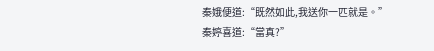秦娥便道:“既然如此,我送你一匹就是。”
秦婷喜道:“當真?”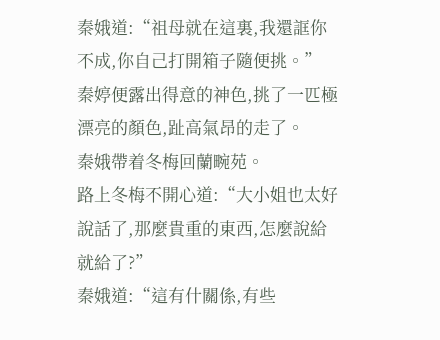秦娥道:“祖母就在這裏,我還誆你不成,你自己打開箱子隨便挑。”
秦婷便露出得意的神色,挑了一匹極漂亮的顏色,趾高氣昂的走了。
秦娥帶着冬梅回蘭畹苑。
路上冬梅不開心道:“大小姐也太好說話了,那麼貴重的東西,怎麼說給就給了?”
秦娥道:“這有什關係,有些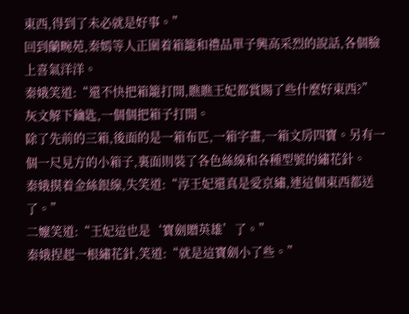東西,得到了未必就是好事。”
回到蘭畹苑,秦嫣等人正圍着箱籠和禮品單子興高采烈的說話,各個臉上喜氣洋洋。
秦娥笑道:“還不快把箱籠打開,瞧瞧王妃都賞賜了些什麼好東西?”
灰文解下鑰匙,一個個把箱子打開。
除了先前的三箱,後面的是一箱布匹,一箱字畫,一箱文房四寶。另有一個一尺見方的小箱子,裏面則裝了各色絲線和各種型號的繡花針。
秦娥摸着金絲銀線,失笑道:“淳王妃還真是愛京繡,連這個東西都送了。”
二嬤笑道:“王妃這也是‘寶劍贈英雄’了。”
秦娥捏起一根繡花針,笑道:“就是這寶劍小了些。”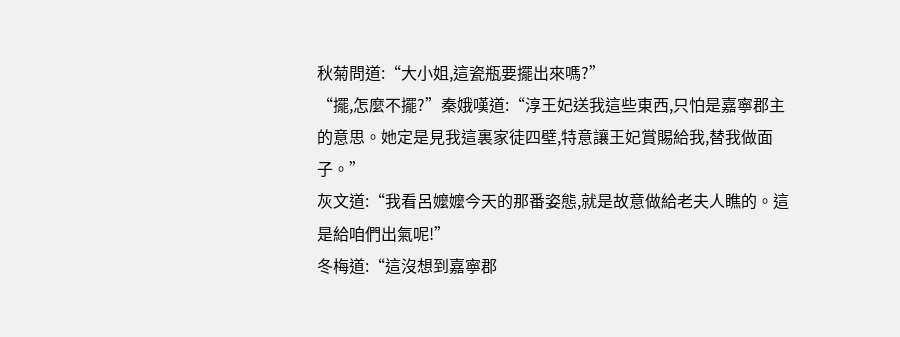秋菊問道:“大小姐,這瓷瓶要擺出來嗎?”
“擺,怎麼不擺?”秦娥嘆道:“淳王妃送我這些東西,只怕是嘉寧郡主的意思。她定是見我這裏家徒四壁,特意讓王妃賞賜給我,替我做面子。”
灰文道:“我看呂嬤嬤今天的那番姿態,就是故意做給老夫人瞧的。這是給咱們出氣呢!”
冬梅道:“這沒想到嘉寧郡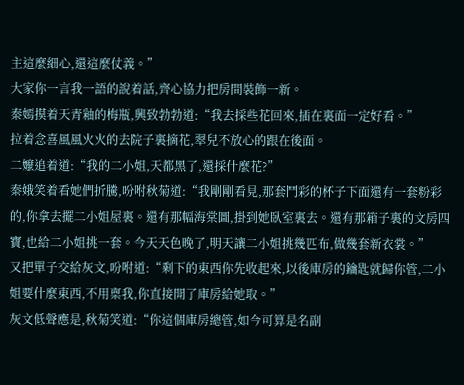主這麼細心,還這麼仗義。”
大家你一言我一語的說着話,齊心協力把房間裝飾一新。
秦嫣摸着天青釉的梅瓶,興致勃勃道:“我去採些花回來,插在裏面一定好看。”
拉着念喜風風火火的去院子裏摘花,翠兒不放心的跟在後面。
二嬤追着道:“我的二小姐,天都黑了,還採什麼花?”
秦娥笑着看她們折騰,吩咐秋菊道:“我剛剛看見,那套鬥彩的杯子下面還有一套粉彩的,你拿去擺二小姐屋裏。還有那幅海棠圖,掛到她臥室裏去。還有那箱子裏的文房四寶,也給二小姐挑一套。今天天色晚了,明天讓二小姐挑幾匹布,做幾套新衣裳。”
又把單子交給灰文,吩咐道:“剩下的東西你先收起來,以後庫房的鑰匙就歸你管,二小姐要什麼東西,不用稟我,你直接開了庫房給她取。”
灰文低聲應是,秋菊笑道:“你這個庫房總管,如今可算是名副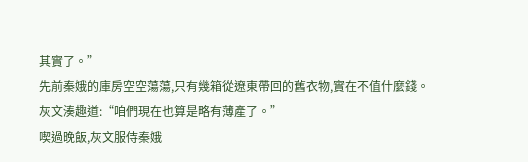其實了。”
先前秦娥的庫房空空蕩蕩,只有幾箱從遼東帶回的舊衣物,實在不值什麼錢。
灰文湊趣道:“咱們現在也算是略有薄產了。”
喫過晚飯,灰文服侍秦娥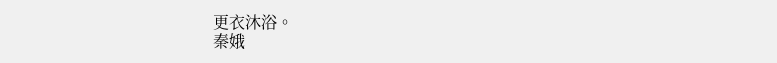更衣沐浴。
秦娥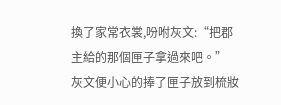換了家常衣裳,吩咐灰文:“把郡主給的那個匣子拿過來吧。”
灰文便小心的捧了匣子放到梳妝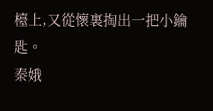檯上,又從懷裏掏出一把小鑰匙。
秦娥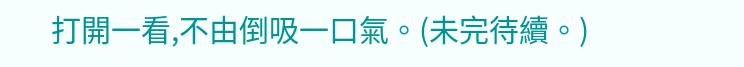打開一看,不由倒吸一口氣。(未完待續。)